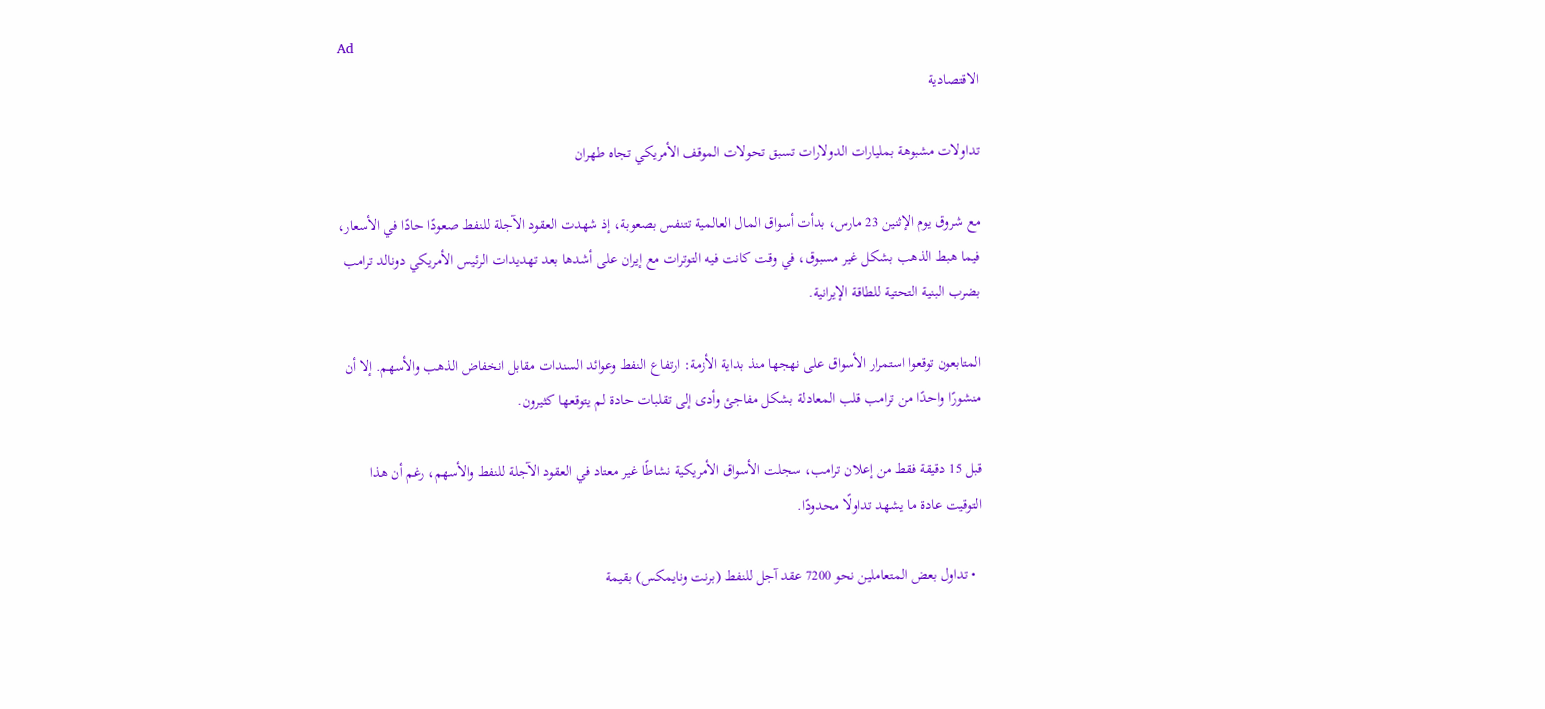Ad
الاقتصادية

تداولات مشبوهة بمليارات الدولارات تسبق تحولات الموقف الأمريكي تجاه طهران

مع شروق يوم الإثنين 23 مارس، بدأت أسواق المال العالمية تتنفس بصعوبة، إذ شهدت العقود الآجلة للنفط صعودًا حادًا في الأسعار، فيما هبط الذهب بشكل غير مسبوق، في وقت كانت فيه التوترات مع إيران على أشدها بعد تهديدات الرئيس الأمريكي دونالد ترامب بضرب البنية التحتية للطاقة الإيرانية.

المتابعون توقعوا استمرار الأسواق على نهجها منذ بداية الأزمة: ارتفاع النفط وعوائد السندات مقابل انخفاض الذهب والأسهم. إلا أن منشورًا واحدًا من ترامب قلب المعادلة بشكل مفاجئ وأدى إلى تقلبات حادة لم يتوقعها كثيرون.

قبل 15 دقيقة فقط من إعلان ترامب، سجلت الأسواق الأمريكية نشاطًا غير معتاد في العقود الآجلة للنفط والأسهم، رغم أن هذا التوقيت عادة ما يشهد تداولًا محدودًا.

  • تداول بعض المتعاملين نحو 7200 عقد آجل للنفط (برنت ونايمكس) بقيمة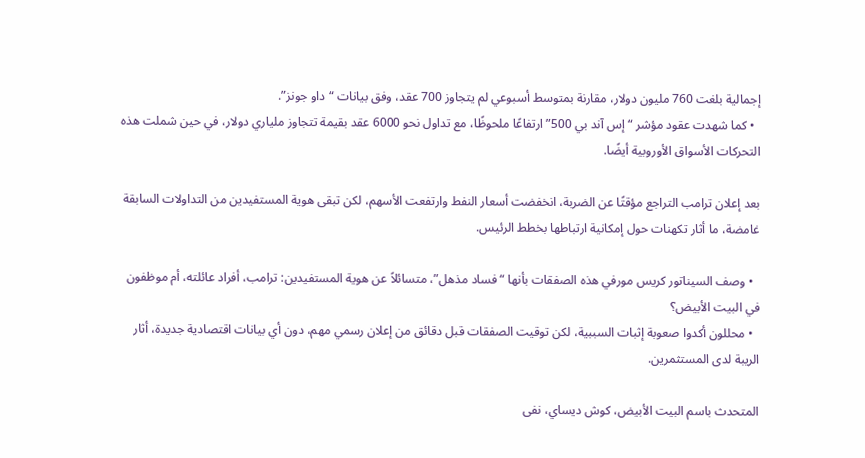إجمالية بلغت 760 مليون دولار، مقارنة بمتوسط أسبوعي لم يتجاوز 700 عقد، وفق بيانات “داو جونز”.
  • كما شهدت عقود مؤشر “إس آند بي 500” ارتفاعًا ملحوظًا، مع تداول نحو 6000 عقد بقيمة تتجاوز ملياري دولار، في حين شملت هذه التحركات الأسواق الأوروبية أيضًا.

بعد إعلان ترامب التراجع مؤقتًا عن الضربة، انخفضت أسعار النفط وارتفعت الأسهم، لكن تبقى هوية المستفيدين من التداولات السابقة غامضة، ما أثار تكهنات حول إمكانية ارتباطها بخطط الرئيس.

  • وصف السيناتور كريس مورفي هذه الصفقات بأنها “فساد مذهل”، متسائلاً عن هوية المستفيدين: ترامب، أفراد عائلته، أم موظفون في البيت الأبيض؟
  • محللون أكدوا صعوبة إثبات السببية، لكن توقيت الصفقات قبل دقائق من إعلان رسمي مهم، دون أي بيانات اقتصادية جديدة، أثار الريبة لدى المستثمرين.

المتحدث باسم البيت الأبيض، كوش ديساي، نفى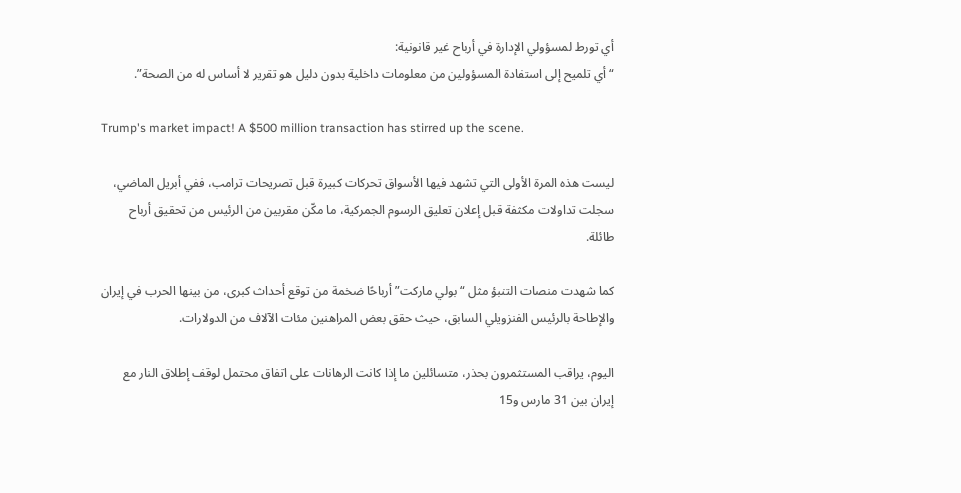أي تورط لمسؤولي الإدارة في أرباح غير قانونية:
“أي تلميح إلى استفادة المسؤولين من معلومات داخلية بدون دليل هو تقرير لا أساس له من الصحة”.

Trump's market impact! A $500 million transaction has stirred up the scene.

ليست هذه المرة الأولى التي تشهد فيها الأسواق تحركات كبيرة قبل تصريحات ترامب، ففي أبريل الماضي، سجلت تداولات مكثفة قبل إعلان تعليق الرسوم الجمركية، ما مكّن مقربين من الرئيس من تحقيق أرباح طائلة.

كما شهدت منصات التنبؤ مثل “بولي ماركت” أرباحًا ضخمة من توقع أحداث كبرى، من بينها الحرب في إيران والإطاحة بالرئيس الفنزويلي السابق، حيث حقق بعض المراهنين مئات الآلاف من الدولارات.

اليوم، يراقب المستثمرون بحذر، متسائلين ما إذا كانت الرهانات على اتفاق محتمل لوقف إطلاق النار مع إيران بين 31 مارس و15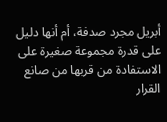أبريل مجرد صدفة، أم أنها دليل على قدرة مجموعة صغيرة على الاستفادة من قربها من صانع القرار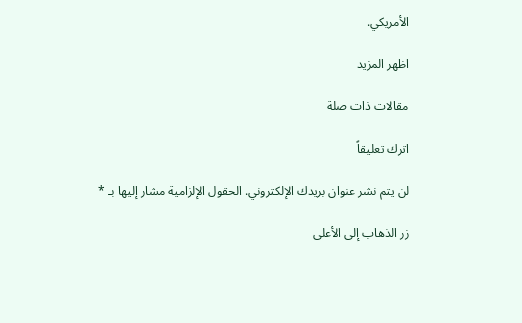الأمريكي.

اظهر المزيد

مقالات ذات صلة

اترك تعليقاً

لن يتم نشر عنوان بريدك الإلكتروني. الحقول الإلزامية مشار إليها بـ *

زر الذهاب إلى الأعلى